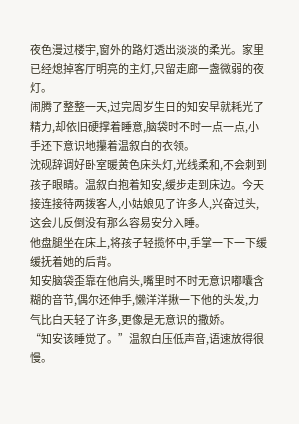夜色漫过楼宇,窗外的路灯透出淡淡的柔光。家里已经熄掉客厅明亮的主灯,只留走廊一盏微弱的夜灯。
闹腾了整整一天,过完周岁生日的知安早就耗光了精力,却依旧硬撑着睡意,脑袋时不时一点一点,小手还下意识地攥着温叙白的衣领。
沈砚辞调好卧室暖黄色床头灯,光线柔和,不会刺到孩子眼睛。温叙白抱着知安,缓步走到床边。今天接连接待两拨客人,小姑娘见了许多人,兴奋过头,这会儿反倒没有那么容易安分入睡。
他盘腿坐在床上,将孩子轻揽怀中,手掌一下一下缓缓抚着她的后背。
知安脑袋歪靠在他肩头,嘴里时不时无意识嘟囔含糊的音节,偶尔还伸手,懒洋洋揪一下他的头发,力气比白天轻了许多,更像是无意识的撒娇。
“知安该睡觉了。”温叙白压低声音,语速放得很慢。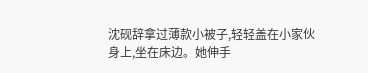沈砚辞拿过薄款小被子,轻轻盖在小家伙身上,坐在床边。她伸手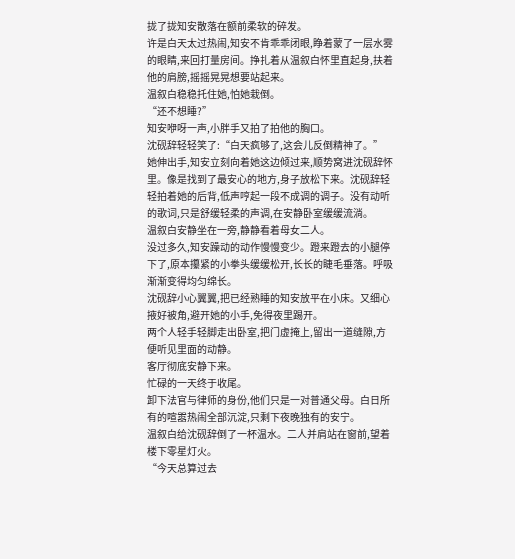拢了拢知安散落在额前柔软的碎发。
许是白天太过热闹,知安不肯乖乖闭眼,睁着蒙了一层水雾的眼睛,来回打量房间。挣扎着从温叙白怀里直起身,扶着他的肩膀,摇摇晃晃想要站起来。
温叙白稳稳托住她,怕她栽倒。
“还不想睡?”
知安咿呀一声,小胖手又拍了拍他的胸口。
沈砚辞轻轻笑了:“白天疯够了,这会儿反倒精神了。”
她伸出手,知安立刻向着她这边倾过来,顺势窝进沈砚辞怀里。像是找到了最安心的地方,身子放松下来。沈砚辞轻轻拍着她的后背,低声哼起一段不成调的调子。没有动听的歌词,只是舒缓轻柔的声调,在安静卧室缓缓流淌。
温叙白安静坐在一旁,静静看着母女二人。
没过多久,知安躁动的动作慢慢变少。蹬来蹬去的小腿停下了,原本攥紧的小拳头缓缓松开,长长的睫毛垂落。呼吸渐渐变得均匀绵长。
沈砚辞小心翼翼,把已经熟睡的知安放平在小床。又细心掖好被角,避开她的小手,免得夜里踢开。
两个人轻手轻脚走出卧室,把门虚掩上,留出一道缝隙,方便听见里面的动静。
客厅彻底安静下来。
忙碌的一天终于收尾。
卸下法官与律师的身份,他们只是一对普通父母。白日所有的喧嚣热闹全部沉淀,只剩下夜晚独有的安宁。
温叙白给沈砚辞倒了一杯温水。二人并肩站在窗前,望着楼下零星灯火。
“今天总算过去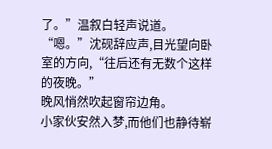了。”温叙白轻声说道。
“嗯。”沈砚辞应声,目光望向卧室的方向,“往后还有无数个这样的夜晚。”
晚风悄然吹起窗帘边角。
小家伙安然入梦,而他们也静待崭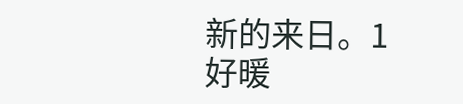新的来日。1
好暖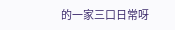的一家三口日常呀